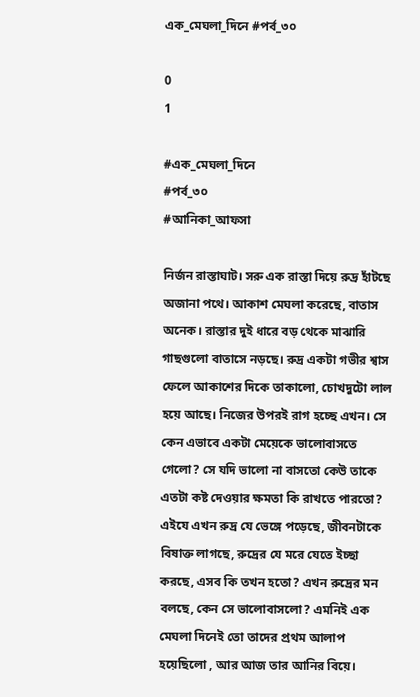এক_মেঘলা_দিনে #পর্ব_৩০

0
1

#এক_মেঘলা_দিনে
#পর্ব_৩০
#আনিকা_আফসা

নির্জন রাস্তাঘাট। সরু এক রাস্তা দিয়ে রুদ্র হাঁটছে অজানা পথে। আকাশ মেঘলা করেছে, বাতাস অনেক। রাস্তার দুই ধারে বড় থেকে মাঝারি গাছগুলো বাতাসে নড়ছে। রুদ্র একটা গভীর শ্বাস ফেলে আকাশের দিকে তাকালো, চোখদুটো লাল হয়ে আছে। নিজের উপরই রাগ হচ্ছে এখন। সে কেন এভাবে একটা মেয়েকে ভালোবাসতে গেলো? সে যদি ভালো না বাসতো কেউ তাকে এতটা কষ্ট দেওয়ার ক্ষমতা কি রাখতে পারতো? এইযে এখন রুদ্র যে ভেঙ্গে পড়েছে, জীবনটাকে বিষাক্ত লাগছে, রুদ্রের যে মরে যেতে ইচ্ছা করছে, এসব কি তখন হতো? এখন রুদ্রের মন বলছে, কেন সে ভালোবাসলো? এমনিই এক মেঘলা দিনেই তো তাদের প্রথম আলাপ হয়েছিলো , আর আজ তার আনির বিয়ে।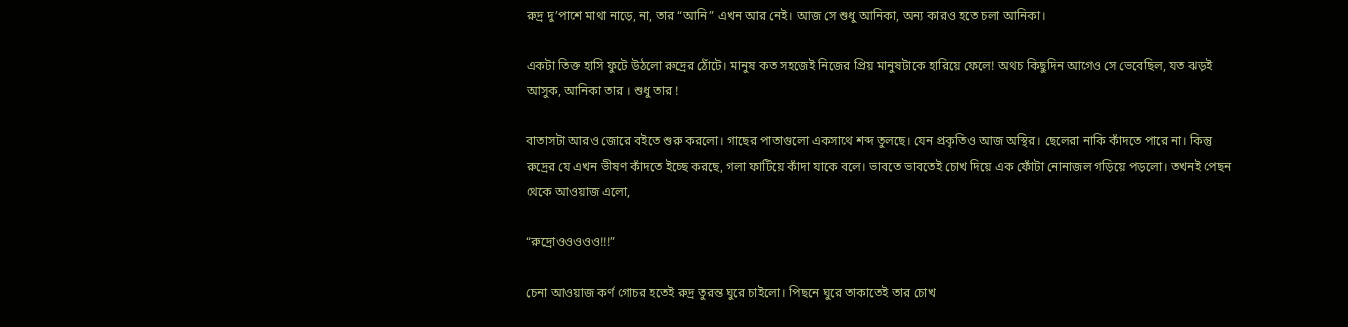রুদ্র দু’পাশে মাথা নাড়ে, না, তার “আনি” এখন আর নেই। আজ সে শুধু আনিকা, অন্য কারও হতে চলা আনিকা।

একটা তিক্ত হাসি ফুটে উঠলো রুদ্রের ঠোঁটে। মানুষ কত সহজেই নিজের প্রিয় মানুষটাকে হারিয়ে ফেলে! অথচ কিছুদিন আগেও সে ভেবেছিল, যত ঝড়ই আসুক, আনিকা তার । শুধু তার !

বাতাসটা আরও জোরে বইতে শুরু করলো। গাছের পাতাগুলো একসাথে শব্দ তুলছে। যেন প্রকৃতিও আজ অস্থির। ছেলেরা নাকি কাঁদতে পারে না। কিন্তু রুদ্রের যে এখন ভীষণ কাঁদতে ইচ্ছে করছে, গলা ফাটিয়ে কাঁদা যাকে বলে। ভাবতে ভাবতেই চোখ দিয়ে এক ফোঁটা নোনাজল গড়িয়ে পড়লো। তখনই পেছন থেকে আওয়াজ এলো,

“রুদ্রোওওওওও!!!”

চেনা আওয়াজ কর্ণ গোচর হতেই রুদ্র তুরন্ত ঘুরে চাইলো। পিছনে ঘুরে তাকাতেই তার চোখ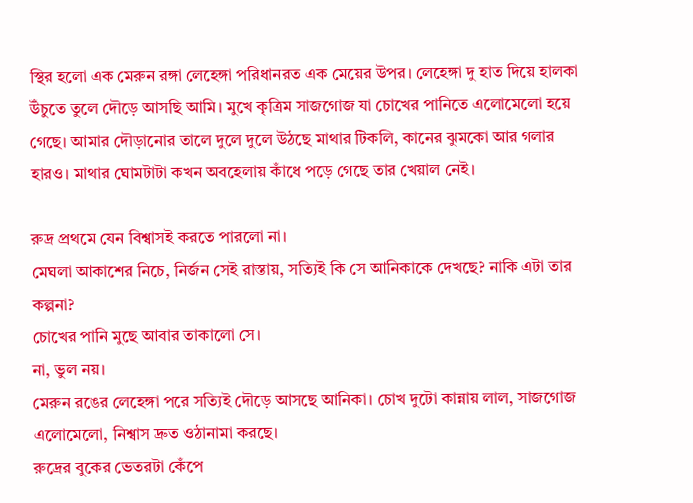স্থির হলো এক মেরুন রঙ্গা লেহেঙ্গা পরিধানরত এক মেয়ের উপর। লেহেঙ্গা দু হাত দিয়ে হালকা উঁচুতে তুলে দৌড়ে আসছি আমি। মুখে কৃত্রিম সাজগোজ যা চোখের পানিতে এলোমেলো হয়ে গেছে। আমার দৌড়ানোর তালে দুলে দুলে উঠছে মাথার টিকলি, কানের ঝুমকো আর গলার হারও। মাথার ঘোমটাটা কখন অবহেলায় কাঁধে পড়ে গেছে তার খেয়াল নেই।

রুদ্র প্রথমে যেন বিশ্বাসই করতে পারলো না।
মেঘলা আকাশের নিচে, নির্জন সেই রাস্তায়, সত্যিই কি সে আনিকাকে দেখছে? নাকি এটা তার কল্পনা?
চোখের পানি মুছে আবার তাকালো সে।
না, ভুল নয়।
মেরুন রঙের লেহেঙ্গা পরে সত্যিই দৌড়ে আসছে আনিকা। চোখ দুটো কান্নায় লাল, সাজগোজ এলোমেলো, নিশ্বাস দ্রুত ওঠানামা করছে।
রুদ্রের বুকের ভেতরটা কেঁপে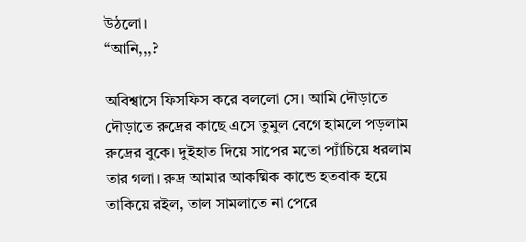উঠলো।
“আনি,,,?

অবিশ্বাসে ফিসফিস করে বললো সে। আমি দৌড়াতে দৌড়াতে রুদ্রের কাছে এসে তুমুল বেগে হামলে পড়লাম রুদ্রের বুকে। দুইহাত দিয়ে সাপের মতো প্যাঁচিয়ে ধরলাম তার গলা। রুদ্র আমার আকষ্মিক কান্ডে হতবাক হয়ে তাকিয়ে রইল, তাল সামলাতে না পেরে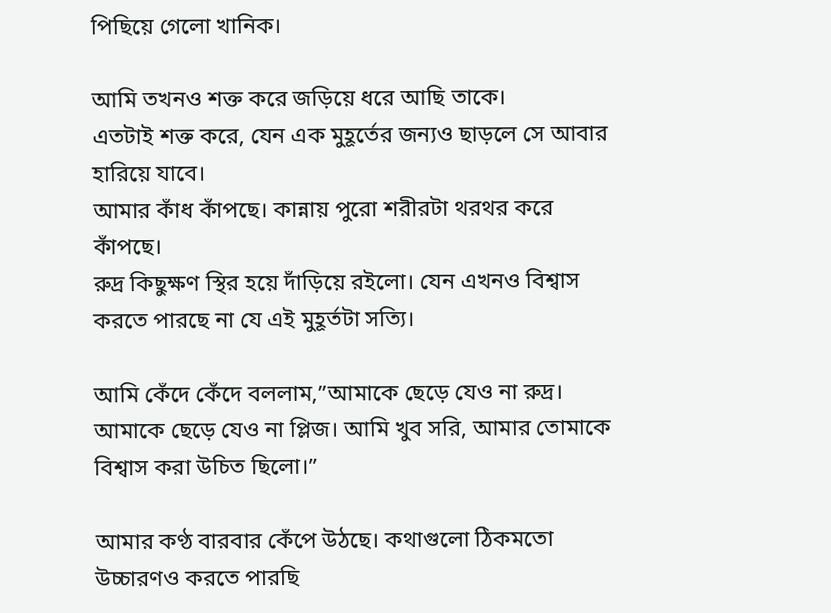পিছিয়ে গেলো খানিক।

আমি তখনও শক্ত করে জড়িয়ে ধরে আছি তাকে।
এতটাই শক্ত করে, যেন এক মুহূর্তের জন্যও ছাড়লে সে আবার হারিয়ে যাবে।
আমার কাঁধ কাঁপছে। কান্নায় পুরো শরীরটা থরথর করে কাঁপছে।
রুদ্র কিছুক্ষণ স্থির হয়ে দাঁড়িয়ে রইলো। যেন এখনও বিশ্বাস করতে পারছে না যে এই মুহূর্তটা সত্যি।

আমি কেঁদে কেঁদে বললাম,”আমাকে ছেড়ে যেও না রুদ্র। আমাকে ছেড়ে যেও না প্লিজ। আমি খুব সরি, আমার তোমাকে বিশ্বাস করা উচিত ছিলো।”

আমার কণ্ঠ বারবার কেঁপে উঠছে। কথাগুলো ঠিকমতো উচ্চারণও করতে পারছি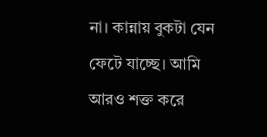না। কান্নায় বুকটা যেন ফেটে যাচ্ছে। আমি আরও শক্ত করে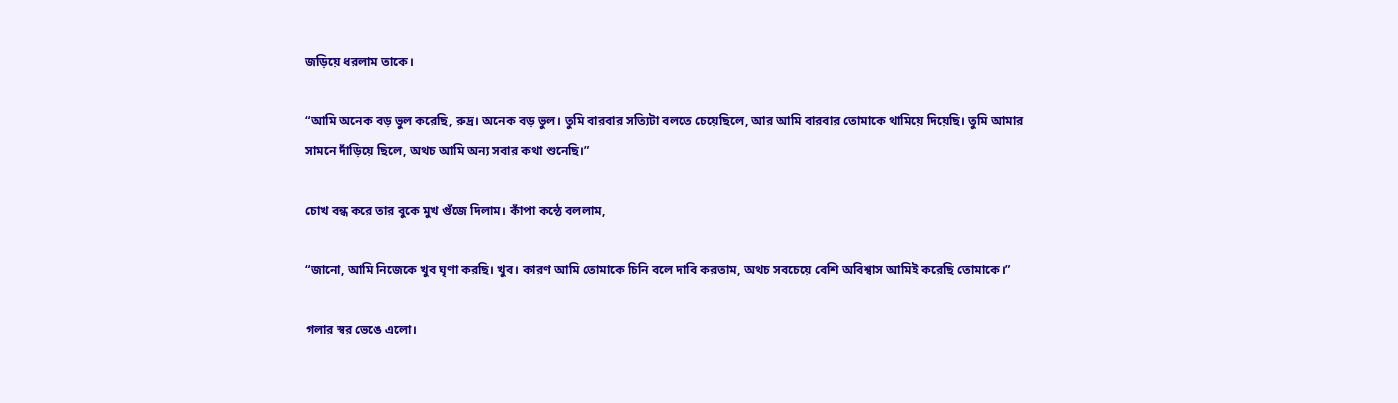জড়িয়ে ধরলাম তাকে।

“আমি অনেক বড় ভুল করেছি, রুদ্র। অনেক বড় ভুল। তুমি বারবার সত্যিটা বলতে চেয়েছিলে, আর আমি বারবার তোমাকে থামিয়ে দিয়েছি। তুমি আমার সামনে দাঁড়িয়ে ছিলে, অথচ আমি অন্য সবার কথা শুনেছি।”

চোখ বন্ধ করে তার বুকে মুখ গুঁজে দিলাম। কাঁপা কন্ঠে বললাম,

“জানো, আমি নিজেকে খুব ঘৃণা করছি। খুব। কারণ আমি তোমাকে চিনি বলে দাবি করতাম, অথচ সবচেয়ে বেশি অবিশ্বাস আমিই করেছি তোমাকে।”

গলার স্বর ভেঙে এলো।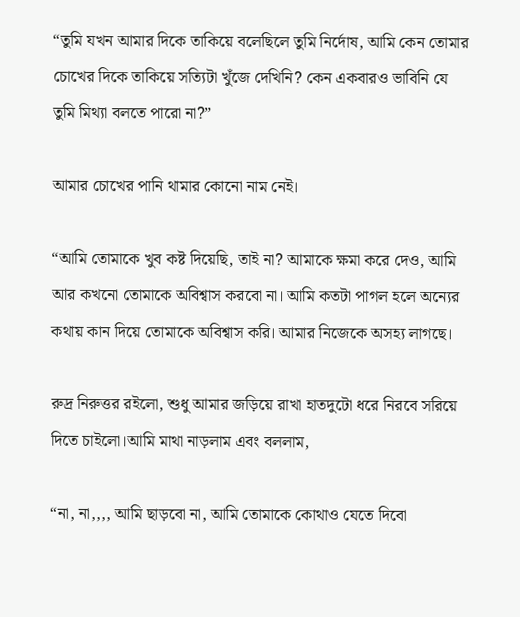“তুমি যখন আমার দিকে তাকিয়ে বলেছিলে তুমি নির্দোষ, আমি কেন তোমার চোখের দিকে তাকিয়ে সত্যিটা খুঁজে দেখিনি? কেন একবারও ভাবিনি যে তুমি মিথ্যা বলতে পারো না?”

আমার চোখের পানি থামার কোনো নাম নেই।

“আমি তোমাকে খুব কষ্ট দিয়েছি, তাই না? আমাকে ক্ষমা করে দেও, আমি আর কখনো তোমাকে অবিশ্বাস করবো না। আমি কতটা পাগল হলে অন্যের কথায় কান দিয়ে তোমাকে অবিশ্বাস করি। আমার নিজেকে অসহ্য লাগছে।

রুদ্র নিরুত্তর রইলো, শুধু আমার জড়িয়ে রাখা হাতদুটো ধরে নিরবে সরিয়ে দিতে চাইলো।আমি মাথা নাড়লাম এবং বললাম,

“না, না,,,, আমি ছাড়বো না, আমি তোমাকে কোথাও যেতে দিবো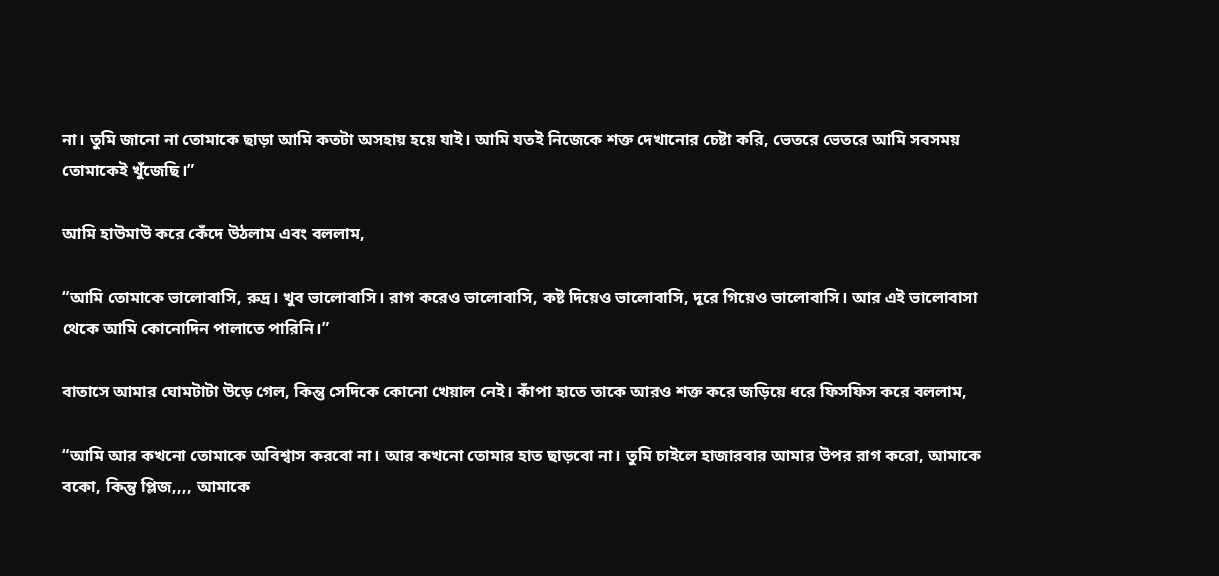না। তুমি জানো না তোমাকে ছাড়া আমি কতটা অসহায় হয়ে যাই। আমি যতই নিজেকে শক্ত দেখানোর চেষ্টা করি, ভেতরে ভেতরে আমি সবসময় তোমাকেই খুঁজেছি।”

আমি হাউমাউ করে কেঁদে উঠলাম এবং বললাম,

“আমি তোমাকে ভালোবাসি, রুদ্র। খুব ভালোবাসি। রাগ করেও ভালোবাসি, কষ্ট দিয়েও ভালোবাসি, দূরে গিয়েও ভালোবাসি। আর এই ভালোবাসা থেকে আমি কোনোদিন পালাতে পারিনি।”

বাতাসে আমার ঘোমটাটা উড়ে গেল, কিন্তু সেদিকে কোনো খেয়াল নেই। কাঁপা হাতে তাকে আরও শক্ত করে জড়িয়ে ধরে ফিসফিস করে বললাম,

“আমি আর কখনো তোমাকে অবিশ্বাস করবো না। আর কখনো তোমার হাত ছাড়বো না। তুমি চাইলে হাজারবার আমার উপর রাগ করো, আমাকে বকো, কিন্তু প্লিজ,,,, আমাকে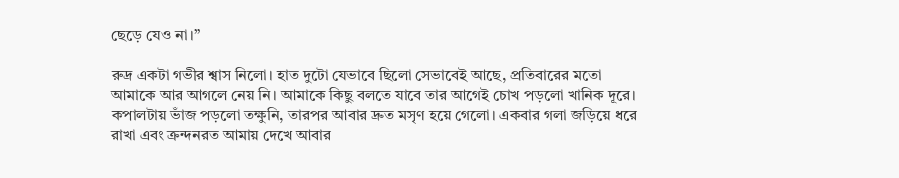ছেড়ে যেও না।”

রুদ্র একটা গভীর শ্বাস নিলো। হাত দুটো যেভাবে ছিলো সেভাবেই আছে, প্রতিবারের মতো আমাকে আর আগলে নেয় নি। আমাকে কিছু বলতে যাবে তার আগেই চোখ পড়লো খানিক দূরে। কপালটায় ভাঁজ পড়লো তক্ষুনি, তারপর আবার দ্রুত মসৃণ হয়ে গেলো। একবার গলা জড়িয়ে ধরে রাখা এবং ক্রন্দনরত আমায় দেখে আবার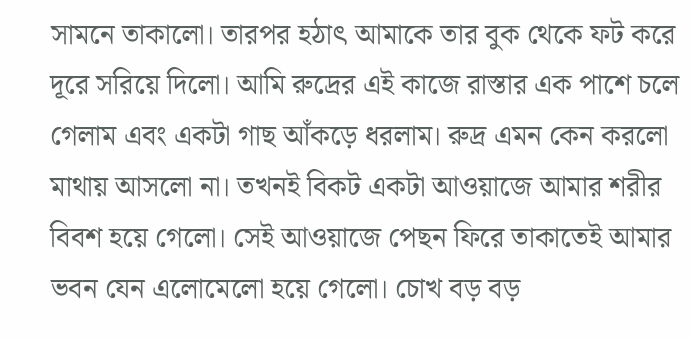সামনে তাকালো। তারপর হঠাৎ আমাকে তার বুক থেকে ফট করে দূরে সরিয়ে দিলো। আমি রুদ্রের এই কাজে রাস্তার এক পাশে চলে গেলাম এবং একটা গাছ আঁকড়ে ধরলাম। রুদ্র এমন কেন করলো মাথায় আসলো না। তখনই বিকট একটা আওয়াজে আমার শরীর বিবশ হয়ে গেলো। সেই আওয়াজে পেছন ফিরে তাকাতেই আমার ভবন যেন এলোমেলো হয়ে গেলো। চোখ বড় বড়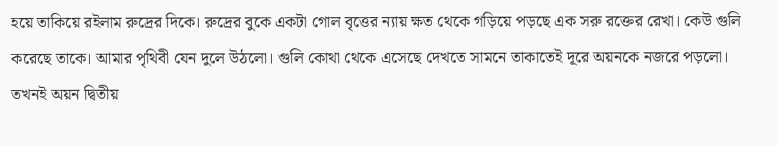হয়ে তাকিয়ে রইলাম রুদ্রের দিকে। রুদ্রের বুকে একটা গোল বৃত্তের ন্যায় ক্ষত থেকে গড়িয়ে পড়ছে এক সরু রক্তের রেখা। কেউ গুলি করেছে তাকে। আমার পৃথিবী যেন দুলে উঠলো। গুলি কোথা থেকে এসেছে দেখতে সামনে তাকাতেই দূরে অয়নকে নজরে পড়লো। তখনই অয়ন দ্বিতীয়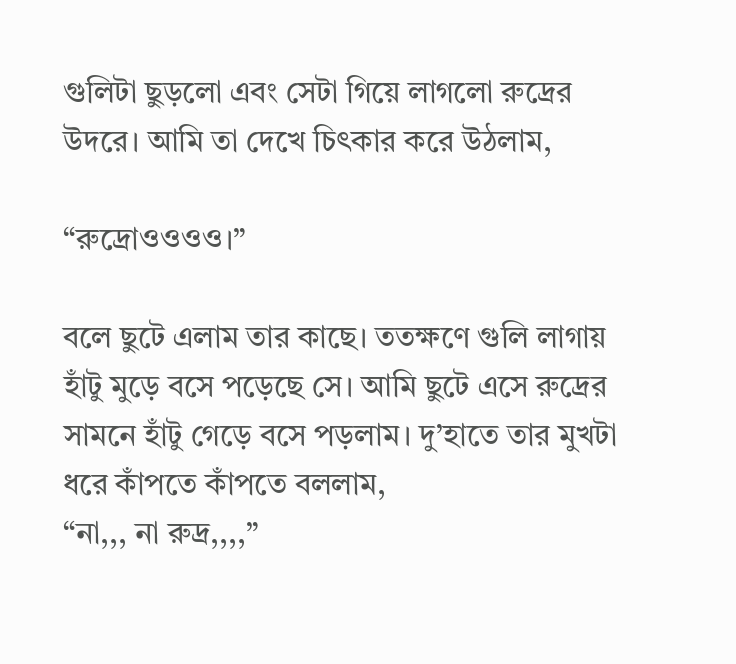গুলিটা ছুড়লো এবং সেটা গিয়ে লাগলো রুদ্রের উদরে। আমি তা দেখে চিৎকার করে উঠলাম,

“রুদ্রোওওওও।”

বলে ছুটে এলাম তার কাছে। ততক্ষণে গুলি লাগায় হাঁটু মুড়ে বসে পড়েছে সে। আমি ছুটে এসে রুদ্রের সামনে হাঁটু গেড়ে বসে পড়লাম। দু’হাতে তার মুখটা ধরে কাঁপতে কাঁপতে বললাম,
“না,,, না রুদ্র,,,,”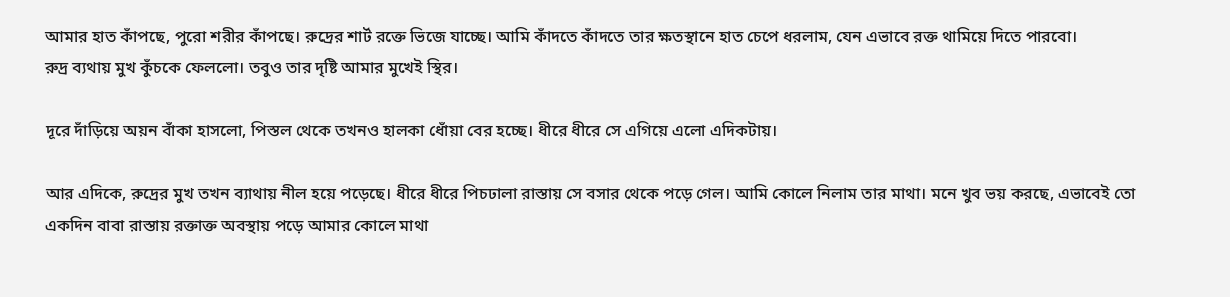আমার হাত কাঁপছে, পুরো শরীর কাঁপছে। রুদ্রের শার্ট রক্তে ভিজে যাচ্ছে। আমি কাঁদতে কাঁদতে তার ক্ষতস্থানে হাত চেপে ধরলাম, যেন এভাবে রক্ত থামিয়ে দিতে পারবো।
রুদ্র ব্যথায় মুখ কুঁচকে ফেললো। তবুও তার দৃষ্টি আমার মুখেই স্থির।

দূরে দাঁড়িয়ে অয়ন বাঁকা হাসলো, পিস্তল থেকে তখনও হালকা ধোঁয়া বের হচ্ছে। ধীরে ধীরে সে এগিয়ে এলো এদিকটায়।

আর এদিকে, রুদ্রের মুখ তখন ব্যাথায় নীল হয়ে পড়েছে। ধীরে ধীরে পিচঢালা রাস্তায় সে বসার থেকে পড়ে গেল। আমি কোলে নিলাম তার মাথা। মনে খুব ভয় করছে, এভাবেই তো একদিন বাবা রাস্তায় রক্তাক্ত অবস্থায় পড়ে আমার কোলে মাথা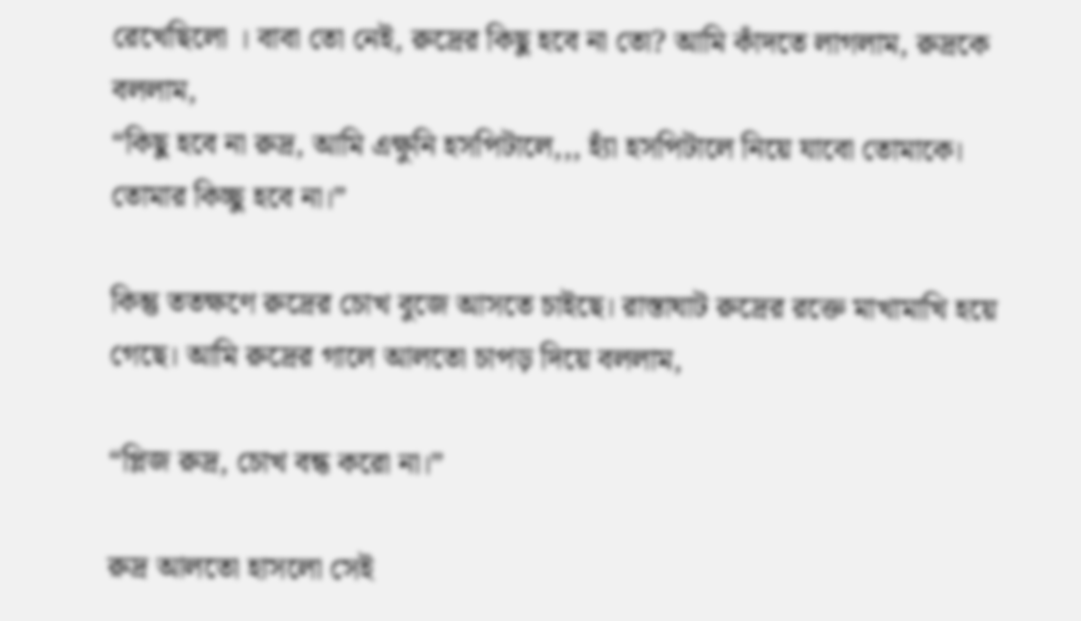রেখেছিলো । বাবা তো নেই, রুদ্রের কিছু হবে না তো? আমি কাঁদতে লাগলাম, রুদ্রকে বললাম,
“কিছু হবে না রুদ্র, আমি এক্ষুনি হসপিটালে,,, হ্যাঁ হসপিটালে নিয়ে যাবো তোমাকে। তোমার কিচ্ছু হবে না।”

কিন্তু ততক্ষণে রুদ্রের চোখ বুজে আসতে চাইছে। রাস্তাঘাট রুদ্রের রক্তে মাখামাখি হয়ে গেছে। আমি রুদ্রের গালে আলতো চাপড় দিয়ে বললাম,

“প্লিজ রুদ্র, চোখ বন্ধ করো না।”

রুদ্র আলতো হাসলো সেই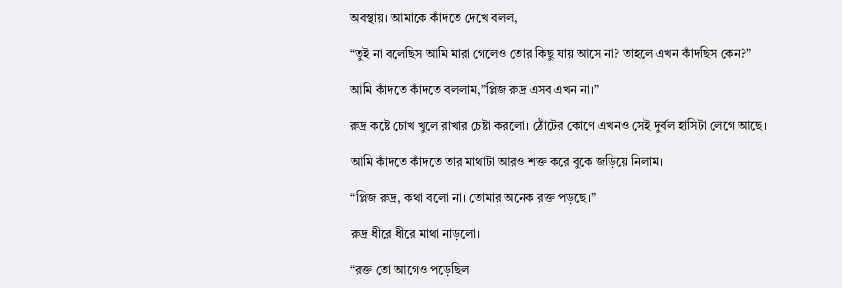অবস্থায়। আমাকে কাঁদতে দেখে বলল,

“তুই না বলেছিস আমি মারা গেলেও তোর কিছু যায় আসে না? তাহলে এখন কাঁদছিস কেন?”

আমি কাঁদতে কাঁদতে বললাম,”প্লিজ রুদ্র এসব এখন না।”

রুদ্র কষ্টে চোখ খুলে রাখার চেষ্টা করলো। ঠোঁটের কোণে এখনও সেই দুর্বল হাসিটা লেগে আছে।

আমি কাঁদতে কাঁদতে তার মাথাটা আরও শক্ত করে বুকে জড়িয়ে নিলাম।

“প্লিজ রুদ্র, কথা বলো না। তোমার অনেক রক্ত পড়ছে।”

রুদ্র ধীরে ধীরে মাথা নাড়লো।

“রক্ত তো আগেও পড়েছিল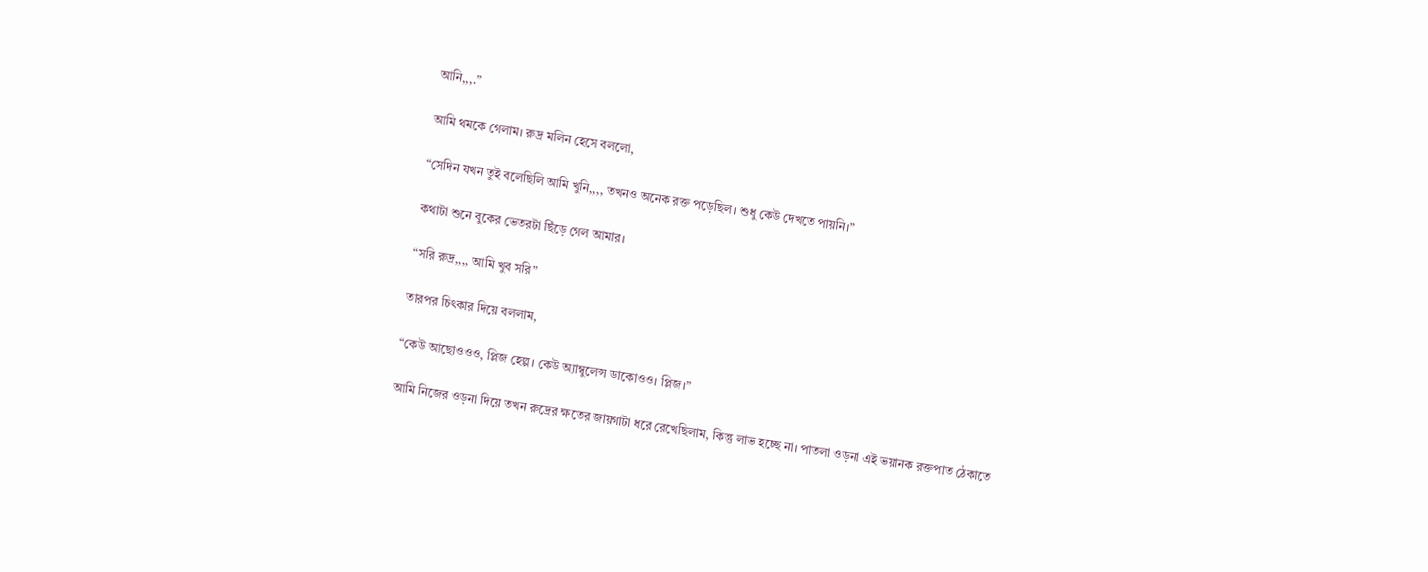আনি,,,.”

আমি থমকে গেলাম। রুদ্র মলিন হেসে বললো,

“সেদিন যখন তুই বলেছিলি আমি খুনি,,,, তখনও অনেক রক্ত পড়েছিল। শুধু কেউ দেখতে পায়নি।”

কথাটা শুনে বুকের ভেতরটা ছিঁড়ে গেল আমার।

“সরি রুদ্র,,,, আমি খুব সরি”

তারপর চিৎকার দিয়ে বললাম,

“কেউ আছোওওও, প্লিজ হেল্প। কেউ অ্যাম্বুলেন্স ডাকোওও। প্লিজ।”

আমি নিজের ওড়না দিয়ে তখন রুদ্রের ক্ষতের জায়গাটা ধরে রেখেছিলাম, কিন্তু লাভ হচ্ছে না। পাতলা ওড়না এই ভয়ানক রক্তপাত ঠেকাতে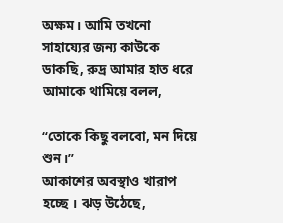অক্ষম। আমি তখনো সাহায্যের জন্য কাউকে ডাকছি, রুদ্র আমার হাত ধরে আমাকে থামিয়ে বলল,

“তোকে কিছু বলবো, মন দিয়ে শুন।”
আকাশের অবস্থাও খারাপ হচ্ছে ‌। ঝড় উঠেছে,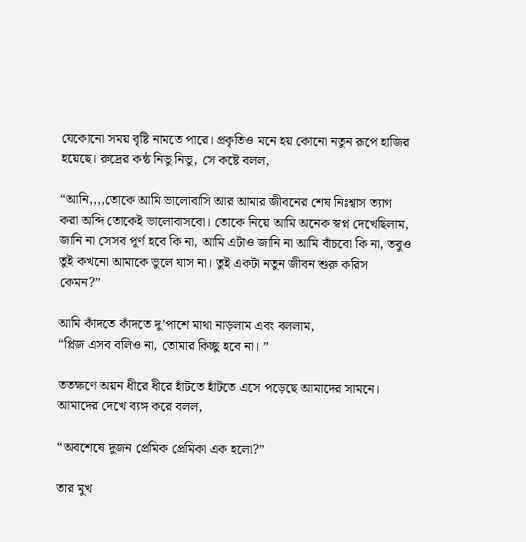যেকোনো সময় বৃষ্টি নামতে পারে। প্রকৃতিও মনে হয় কোনো নতুন রূপে হাজির হয়েছে। রুদ্রের কন্ঠ নিভু নিভু, সে কষ্টে বলল,

“আনি,,,,তোকে আমি ভালোবাসি আর আমার জীবনের শেষ নিঃশ্বাস ত্যাগ করা অব্দি তোকেই ভালোবাসবো। তোকে নিয়ে আমি অনেক স্বপ্ন দেখেছিলাম, জানি না সেসব পূর্ণ হবে কি না, আমি এটাও জানি না আমি বাঁচবো কি না, তবুও তুই কখনো আমাকে ভুলে যাস না। তুই একটা নতুন জীবন শুরু করিস কেমন?”

আমি কাঁদতে কাঁদতে দু’পাশে মাথা নাড়লাম এবং বললাম,
“প্লিজ এসব বলিও না, তোমার কিচ্ছু হবে না। ”

ততক্ষণে অয়ন ধীরে ধীরে হাঁটতে হাঁটতে এসে পড়েছে আমাদের সামনে। আমাদের দেখে ব্যঙ্গ করে বলল,

“অবশেষে দুজন প্রেমিক প্রেমিকা এক হলো?”

তার মুখ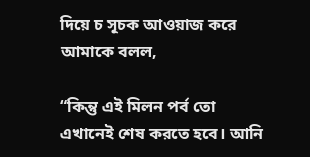দিয়ে চ সূচক আওয়াজ করে আমাকে বলল,

“কিন্তু এই মিলন পর্ব তো এখানেই শেষ করতে হবে। আনি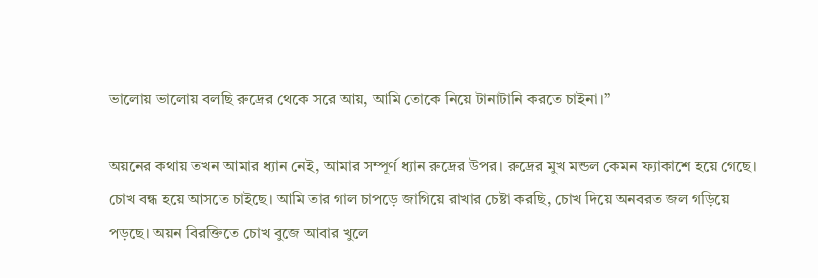ভালোয় ভালোয় বলছি রুদ্রের থেকে সরে আয়, আমি তোকে নিয়ে টানাটানি করতে চাইনা।”

অয়নের কথায় তখন আমার ধ্যান নেই, আমার সম্পূর্ণ ধ্যান রুদ্রের উপর। রুদ্রের মুখ মন্ডল কেমন ফ্যাকাশে হয়ে গেছে। চোখ বন্ধ হয়ে আসতে চাইছে। আমি তার গাল চাপড়ে জাগিয়ে রাখার চেষ্টা করছি, চোখ দিয়ে অনবরত জল গড়িয়ে পড়ছে। অয়ন বিরক্তিতে চোখ বুজে আবার খুলে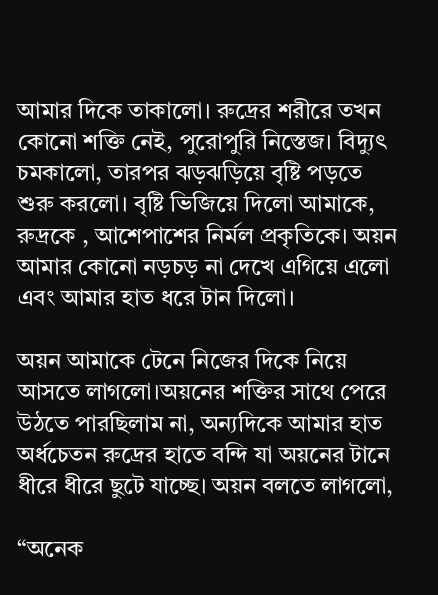আমার দিকে তাকালো। রুদ্রের শরীরে তখন কোনো শক্তি নেই, পুরোপুরি নিস্তেজ। বিদ্যুৎ চমকালো, তারপর ঝড়ঝড়িয়ে বৃষ্টি পড়তে শুরু করলো। বৃষ্টি ভিজিয়ে দিলো আমাকে, রুদ্রকে , আশেপাশের নির্মল প্রকৃতিকে। অয়ন আমার কোনো নড়চড় না দেখে এগিয়ে এলো এবং আমার হাত ধরে টান দিলো।

অয়ন আমাকে টেনে নিজের দিকে নিয়ে আসতে লাগলো।অয়নের শক্তির সাথে পেরে উঠতে পারছিলাম না, অন্যদিকে আমার হাত অর্ধচেতন রুদ্রের হাতে বন্দি যা অয়নের টানে ধীরে ধীরে ছুটে যাচ্ছে। অয়ন বলতে লাগলো,

“অনেক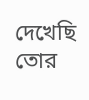দেখেছি তোর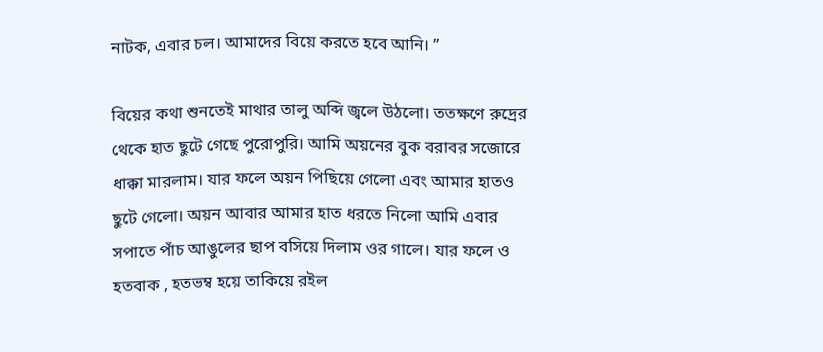নাটক, এবার চল। আমাদের বিয়ে করতে হবে আনি। ”

বিয়ের কথা শুনতেই মাথার তালু অব্দি জ্বলে উঠলো। ততক্ষণে রুদ্রের থেকে হাত ছুটে গেছে পুরোপুরি। আমি অয়নের বুক বরাবর সজোরে ধাক্কা মারলাম। যার ফলে অয়ন পিছিয়ে গেলো এবং আমার হাতও ছুটে গেলো। অয়ন আবার আমার হাত ধরতে নিলো আমি এবার সপাতে পাঁচ আঙুলের ছাপ বসিয়ে দিলাম ওর গালে। যার ফলে ও হতবাক , হতভম্ব হয়ে তাকিয়ে রইল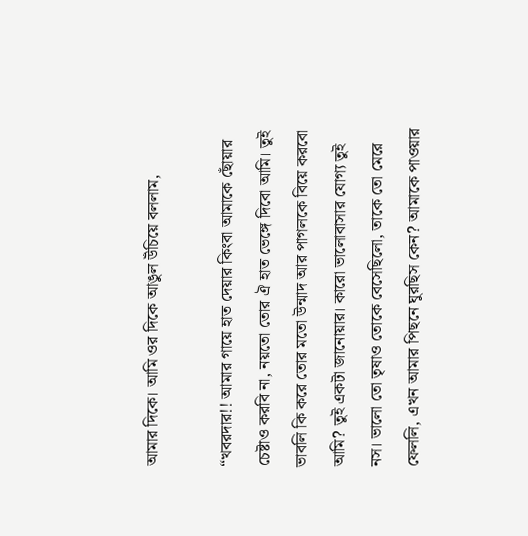আমার দিকে। আমি ওর দিকে আঙুল উঁচিয়ে বললাম,

“খবরদার!! আমার গায়ে হাত দেয়ার কিংবা আমাকে ছোঁয়ার চেষ্টাও করবি না, নয়তো তোর ঐ হাত ভেঙ্গে দিবো আমি। তুই ভাবলি কি করে তোর মতো উন্মাদ আর পাগলকে বিয়ে করবো আমি? তুই একটা জানোয়ার। কারো ভালোবাসার যোগ্য তুই নস। ভালো তো তৃষাও তোকে বেসেছিলো, তাকে তো মেরে ফেললি, এখন আমার পিছনে ঘুরছিস কেন? আমাকে পাওয়ার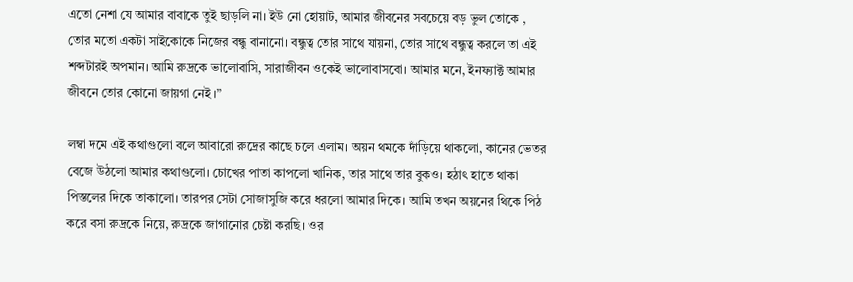এতো নেশা যে আমার বাবাকে তুই ছাড়লি না। ইউ নো হোয়াট, আমার জীবনের সবচেয়ে বড় ভুল তোকে , তোর মতো একটা সাইকোকে নিজের বন্ধু বানানো। বন্ধুত্ব তোর সাথে যায়না, তোর সাথে বন্ধুত্ব করলে তা এই শব্দটারই অপমান। আমি রুদ্রকে ভালোবাসি, সারাজীবন ওকেই ভালোবাসবো। আমার মনে, ইনফ্যাক্ট আমার জীবনে তোর কোনো জায়গা নেই ।”

লম্বা দমে এই কথাগুলো বলে আবারো রুদ্রের কাছে চলে এলাম। অয়ন থমকে দাঁড়িয়ে থাকলো, কানের ভেতর বেজে উঠলো আমার কথাগুলো। চোখের পাতা কাপলো খানিক, তার সাথে তার বুকও। হঠাৎ হাতে থাকা পিস্তলের দিকে তাকালো। তারপর সেটা সোজাসুজি করে ধরলো আমার দিকে। আমি তখন অয়নের থিকে পিঠ করে বসা রুদ্রকে নিয়ে, রুদ্রকে জাগানোর চেষ্টা করছি। ওর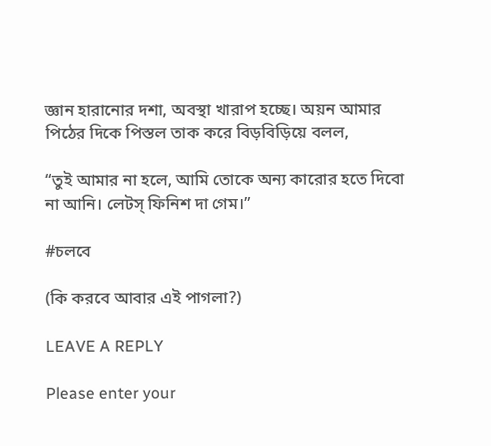জ্ঞান হারানোর দশা, অবস্থা খারাপ হচ্ছে। অয়ন আমার পিঠের দিকে পিস্তল তাক করে বিড়বিড়িয়ে বলল,

“তুই আমার না হলে, আমি তোকে অন্য কারোর হতে দিবো না আনি। লেটস্ ফিনিশ দা গেম।”

#চলবে

(কি করবে আবার এই পাগলা?)

LEAVE A REPLY

Please enter your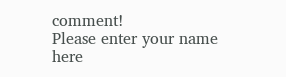comment!
Please enter your name here